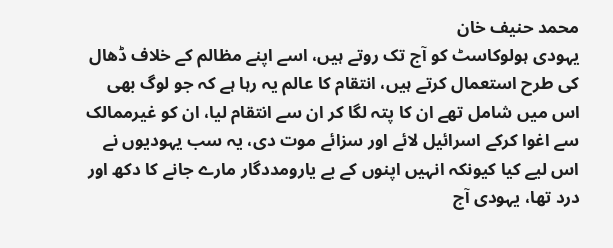محمد حنیف خان
یہودی ہولوکاسٹ کو آج تک روتے ہیں، اسے اپنے مظالم کے خلاف ڈھال کی طرح استعمال کرتے ہیں، انتقام کا عالم یہ رہا ہے کہ جو لوگ بھی اس میں شامل تھے ان کا پتہ لگا کر ان سے انتقام لیا، ان کو غیرممالک سے اغوا کرکے اسرائیل لائے اور سزائے موت دی، یہ سب یہودیوں نے اس لیے کیا کیونکہ انہیں اپنوں کے بے یارومددگار مارے جانے کا دکھ اور درد تھا، یہودی آج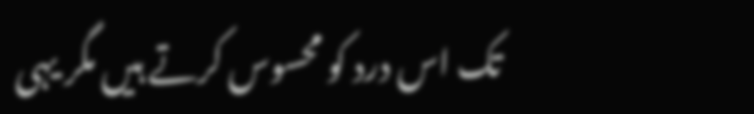تک اس درد کو محسوس کرتے ہیں مگر یہی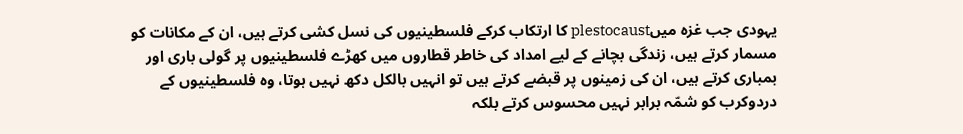یہودی جب غزہ میںplestocaust کا ارتکاب کرکے فلسطینیوں کی نسل کشی کرتے ہیں، ان کے مکانات کو مسمار کرتے ہیں، زندگی بچانے کے لیے امداد کی خاطر قطاروں میں کھڑے فلسطینیوں پر گولی باری اور بمباری کرتے ہیں، ان کی زمینوں پر قبضے کرتے ہیں تو انہیں بالکل دکھ نہیں ہوتا، وہ فلسطینیوں کے دردوکرب کو شمّہ برابر نہیں محسوس کرتے بلکہ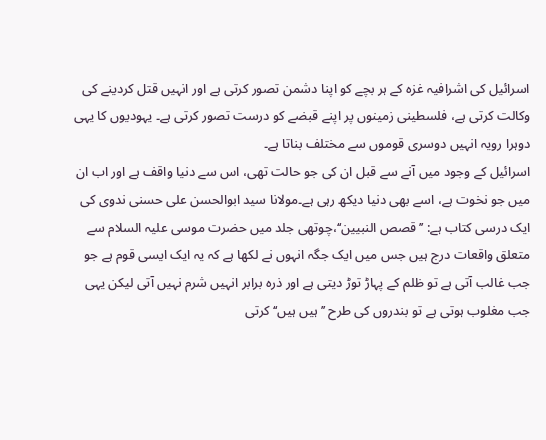اسرائیل کی اشرافیہ غزہ کے ہر بچے کو اپنا دشمن تصور کرتی ہے اور انہیں قتل کردینے کی وکالت کرتی ہے، فلسطینی زمینوں پر اپنے قبضے کو درست تصور کرتی ہے۔ یہودیوں کا یہی دوہرا رویہ انہیں دوسری قوموں سے مختلف بناتا ہے۔
اسرائیل کے وجود میں آنے سے قبل ان کی جو حالت تھی، اس سے دنیا واقف ہے اور اب ان میں جو نخوت ہے، اسے بھی دنیا دیکھ رہی ہے۔مولانا سید ابوالحسن علی حسنی ندوی کی ایک درسی کتاب ہے: ’’قصص النبیین‘‘،چوتھی جلد میں حضرت موسی علیہ السلام سے متعلق واقعات درج ہیں جس میں ایک جگہ انہوں نے لکھا ہے کہ یہ ایک ایسی قوم ہے جو جب غالب آتی ہے تو ظلم کے پہاڑ توڑ دیتی ہے اور ذرہ برابر انہیں شرم نہیں آتی لیکن یہی جب مغلوب ہوتی ہے تو بندروں کی طرح ’’ہیں ہیں‘‘کرتی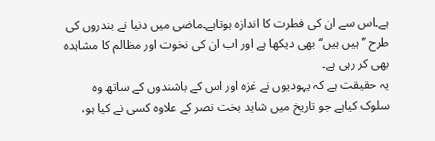ہے۔اس سے ان کی فطرت کا اندازہ ہوتاہے۔ماضی میں دنیا نے بندروں کی طرح ’’ہیں ہیں‘‘ بھی دیکھا ہے اور اب ان کی نخوت اور مظالم کا مشاہدہ بھی کر رہی ہے۔
یہ حقیقت ہے کہ یہودیوں نے غزہ اور اس کے باشندوں کے ساتھ وہ سلوک کیاہے جو تاریخ میں شاید بخت نصر کے علاوہ کسی نے کیا ہو،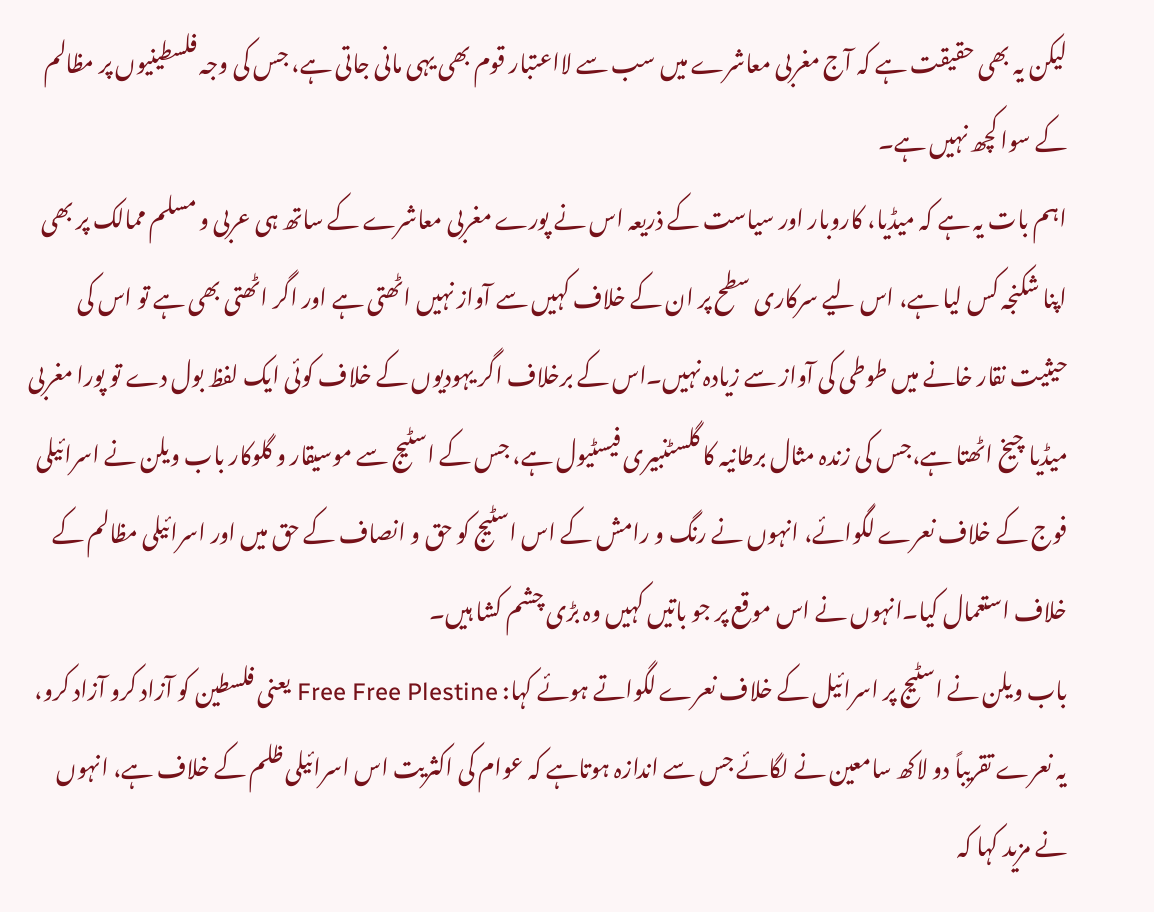لیکن یہ بھی حقیقت ہے کہ آج مغربی معاشرے میں سب سے لااعتبار قوم بھی یہی مانی جاتی ہے، جس کی وجہ فلسطینیوں پر مظالم کے سوا کچھ نہیں ہے۔
اہم بات یہ ہے کہ میڈیا، کاروبار اور سیاست کے ذریعہ اس نے پورے مغربی معاشرے کے ساتھ ہی عربی و مسلم ممالک پر بھی اپنا شکنجہ کس لیا ہے، اس لیے سرکاری سطح پر ان کے خلاف کہیں سے آواز نہیں اٹھتی ہے اور اگر اٹھتی بھی ہے تو اس کی حیثیت نقار خانے میں طوطی کی آواز سے زیادہ نہیں۔اس کے برخلاف اگر یہودیوں کے خلاف کوئی ایک لفظ بول دے تو پورا مغربی میڈیا چیخ اٹھتا ہے،جس کی زندہ مثال برطانیہ کا گلسٹنبیری فیسٹیول ہے، جس کے اسٹیج سے موسیقار و گلوکار باب ویلن نے اسرائیلی فوج کے خلاف نعرے لگوائے، انہوں نے رنگ و رامش کے اس اسٹیج کو حق و انصاف کے حق میں اور اسرائیلی مظالم کے خلاف استعمال کیا۔انہوں نے اس موقع پر جو باتیں کہیں وہ بڑی چشم کشا ہیں۔
باب ویلن نے اسٹیج پر اسرائیل کے خلاف نعرے لگواتے ہوئے کہا: Free Free Plestine یعنی فلسطین کو آزاد کرو آزاد کرو، یہ نعرے تقریباً دو لاکھ سامعین نے لگائے جس سے اندازہ ہوتاہے کہ عوام کی اکثریت اس اسرائیلی ظلم کے خلاف ہے، انہوں نے مزید کہا کہ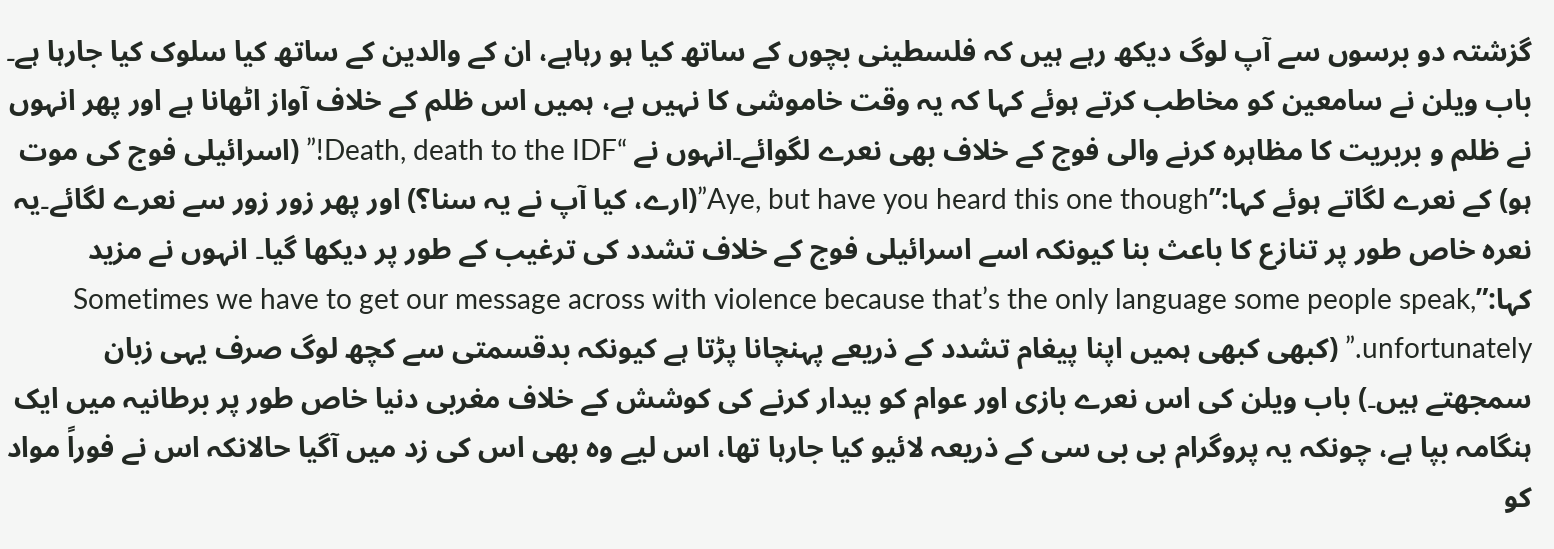گزشتہ دو برسوں سے آپ لوگ دیکھ رہے ہیں کہ فلسطینی بچوں کے ساتھ کیا ہو رہاہے، ان کے والدین کے ساتھ کیا سلوک کیا جارہا ہے۔ باب ویلن نے سامعین کو مخاطب کرتے ہوئے کہا کہ یہ وقت خاموشی کا نہیں ہے، ہمیں اس ظلم کے خلاف آواز اٹھانا ہے اور پھر انہوں نے ظلم و بربریت کا مظاہرہ کرنے والی فوج کے خلاف بھی نعرے لگوائے۔انہوں نے “Death, death to the IDF!” (اسرائیلی فوج کی موت ہو) کے نعرے لگاتے ہوئے کہا:”Aye, but have you heard this one though”(ارے، کیا آپ نے یہ سنا؟) اور پھر زور زور سے نعرے لگائے۔یہ نعرہ خاص طور پر تنازع کا باعث بنا کیونکہ اسے اسرائیلی فوج کے خلاف تشدد کی ترغیب کے طور پر دیکھا گیا۔ انہوں نے مزید کہا:”Sometimes we have to get our message across with violence because that’s the only language some people speak, unfortunately.” (کبھی کبھی ہمیں اپنا پیغام تشدد کے ذریعے پہنچانا پڑتا ہے کیونکہ بدقسمتی سے کچھ لوگ صرف یہی زبان سمجھتے ہیں۔) باب ویلن کی اس نعرے بازی اور عوام کو بیدار کرنے کی کوشش کے خلاف مغربی دنیا خاص طور پر برطانیہ میں ایک ہنگامہ بپا ہے، چونکہ یہ پروگرام بی بی سی کے ذریعہ لائیو کیا جارہا تھا، اس لیے وہ بھی اس کی زد میں آگیا حالانکہ اس نے فوراً مواد کو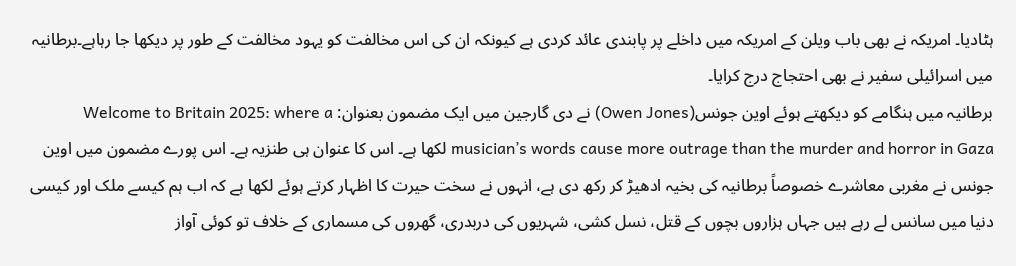ہٹادیا۔ امریکہ نے بھی باب ویلن کے امریکہ میں داخلے پر پابندی عائد کردی ہے کیونکہ ان کی اس مخالفت کو یہود مخالفت کے طور پر دیکھا جا رہاہے۔برطانیہ میں اسرائیلی سفیر نے بھی احتجاج درج کرایا۔
برطانیہ میں ہنگامے کو دیکھتے ہوئے اوین جونس(Owen Jones) نے دی گارجین میں ایک مضمون بعنوان: Welcome to Britain 2025: where a musician’s words cause more outrage than the murder and horror in Gaza لکھا ہے۔ اس کا عنوان ہی طنزیہ ہے۔ اس پورے مضمون میں اوین جونس نے مغربی معاشرے خصوصاً برطانیہ کی بخیہ ادھیڑ کر رکھ دی ہے، انہوں نے سخت حیرت کا اظہار کرتے ہوئے لکھا ہے کہ اب ہم کیسے ملک اور کیسی دنیا میں سانس لے رہے ہیں جہاں ہزاروں بچوں کے قتل، نسل کشی، شہریوں کی دربدری، گھروں کی مسماری کے خلاف تو کوئی آواز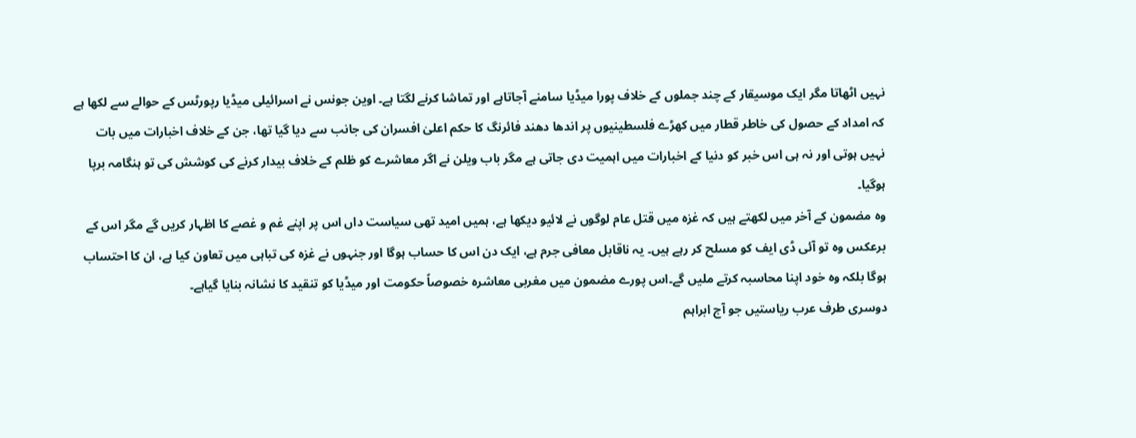نہیں اٹھاتا مگر ایک موسیقار کے چند جملوں کے خلاف پورا میڈیا سامنے آجاتاہے اور تماشا کرنے لگتا ہے۔ اوین جونس نے اسرائیلی میڈیا رپورٹس کے حوالے سے لکھا ہے کہ امداد کے حصول کی خاطر قطار میں کھڑے فلسطینیوں پر اندھا دھند فائرنگ کا حکم اعلیٰ افسران کی جانب سے دیا گیا تھا، جن کے خلاف اخبارات میں بات نہیں ہوتی اور نہ ہی اس خبر کو دنیا کے اخبارات میں اہمیت دی جاتی ہے مگر باب ویلن نے اگر معاشرے کو ظلم کے خلاف بیدار کرنے کی کوشش کی تو ہنگامہ برپا ہوگیا۔
وہ مضمون کے آخر میں لکھتے ہیں کہ غزہ میں قتل عام لوگوں نے لائیو دیکھا ہے، ہمیں امید تھی سیاست داں اس پر اپنے غم و غصے کا اظہار کریں گے مگر اس کے برعکس وہ تو آئی ڈی ایف کو مسلح کر رہے ہیں۔ یہ ناقابل معافی جرم ہے، ایک دن اس کا حساب ہوگا اور جنہوں نے غزہ کی تباہی میں تعاون کیا ہے، ان کا احتساب ہوگا بلکہ وہ خود اپنا محاسبہ کرتے ملیں گے۔اس پورے مضمون میں مغربی معاشرہ خصوصاً حکومت اور میڈیا کو تنقید کا نشانہ بنایا گیاہے۔
دوسری طرف عرب ریاستیں جو آج ابراہم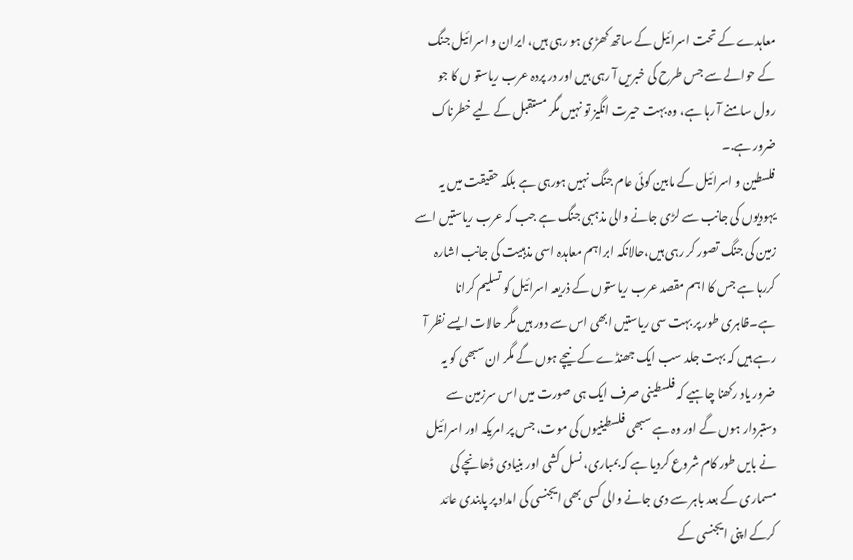معاہدے کے تحت اسرائیل کے ساتھ کھڑی ہو رہی ہیں، ایران و اسرائیل جنگ کے حوالے سے جس طرح کی خبریں آ رہی ہیں اور در پردہ عرب ریاستو ں کا جو رول سامنے آ رہا ہے، وہ بہت حیرت انگیز تو نہیں مگر مستقبل کے لیے خطرناک ضرور ہے.۔
فلسطین و اسرائیل کے مابین کوئی عام جنگ نہیں ہورہی ہے بلکہ حقیقت میں یہ یہودیوں کی جانب سے لڑی جانے والی مذہبی جنگ ہے جب کہ عرب ریاستیں اسے زمین کی جنگ تصور کر رہی ہیں،حالانکہ ابراہم معاہدہ اسی مذہبیت کی جانب اشارہ کررہا ہے جس کا اہم مقصد عرب ریاستوں کے ذریعہ اسرائیل کو تسلیم کرانا ہے۔ظاہری طور پر بہت سی ریاستیں ابھی اس سے دور ہیں مگر حالات ایسے نظر آ رہے ہیں کہ بہت جلد سب ایک جھنڈے کے نیچے ہوں گے مگر ان سبھی کو یہ ضرور یاد رکھنا چاہیے کہ فلسطینی صرف ایک ہی صورت میں اس سرزمین سے دستبردار ہوں گے اور وہ ہے سبھی فلسطینیوں کی موت، جس پر امریکہ اور اسرائیل نے بایں طور کام شروع کردیا ہے کہ بمباری، نسل کشی اور بنیادی ڈھانچے کی مسماری کے بعد باہر سے دی جانے والی کسی بھی ایجنسی کی امداد پر پابندی عائد کرکے اپنی ایجنسی کے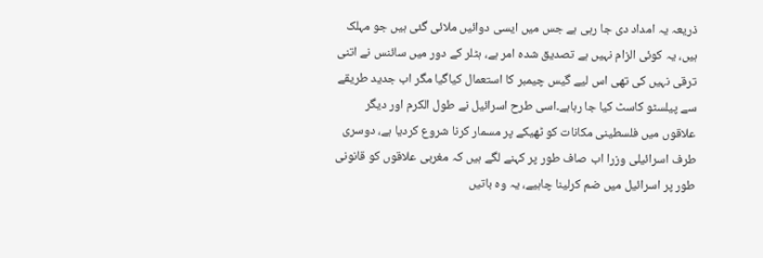ذریعہ یہ امداد دی جا رہی ہے جس میں ایسی دوائیں ملائی گئی ہیں جو مہلک ہیں، یہ کوئی الزام نہیں ہے تصدیق شدہ امر ہے، ہٹلر کے دور میں سائنس نے اتنی ترقی نہیں کی تھی اس لیے گیس چیمبر کا استعمال کیاگیا مگر اب جدید طریقے سے پیلسٹو کاسٹ کیا جا رہاہے۔اسی طرح اسرائیل نے طول الکرم اور دیگر علاقوں میں فلسطینی مکانات کو ٹھیکے پر مسمار کرنا شروع کردیا ہے، دوسری طرف اسرائیلی وزرا اب صاف طور پر کہنے لگے ہیں کہ مغربی علاقوں کو قانونی طور پر اسرائیل میں ضم کرلینا چاہیے، یہ وہ باتیں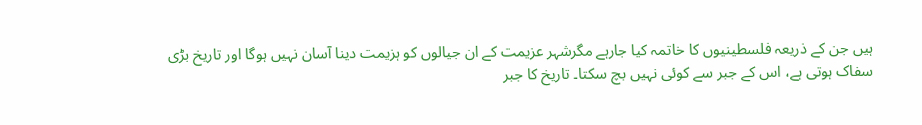ہیں جن کے ذریعہ فلسطینیوں کا خاتمہ کیا جارہے مگرشہر عزیمت کے ان جیالوں کو ہزیمت دینا آسان نہیں ہوگا اور تاریخ بڑی سفاک ہوتی ہے، اس کے جبر سے کوئی نہیں بچ سکتا۔ تاریخ کا جبر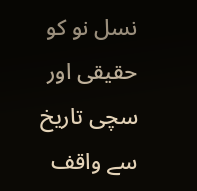نسل نو کو حقیقی اور سچی تاریخ سے واقف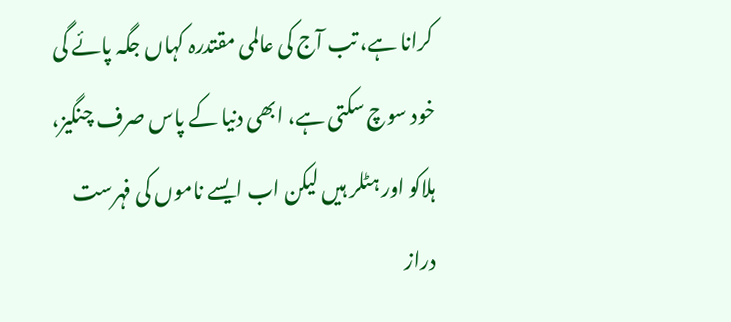کرانا ہے، تب آج کی عالمی مقتدرہ کہاں جگہ پائے گی خود سوچ سکتی ہے، ابھی دنیا کے پاس صرف چنگیز، ہلاکو اور ہٹلر ہیں لیکن اب ایسے ناموں کی فہرست دراز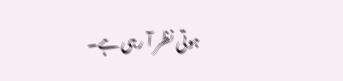ہوتی نظر آ رہی ہے۔